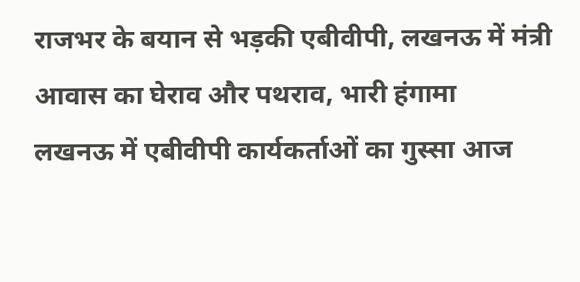राजभर के बयान से भड़की एबीवीपी, लखनऊ में मंत्री आवास का घेराव और पथराव, भारी हंगामा
लखनऊ में एबीवीपी कार्यकर्ताओं का गुस्सा आज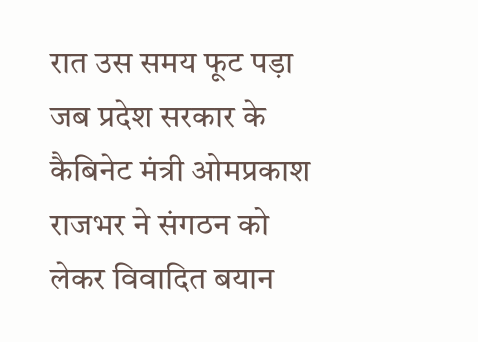रात उस समय फूट पड़ा जब प्रदेश सरकार के कैबिनेट मंत्री ओमप्रकाश राजभर ने संगठन को लेकर विवादित बयान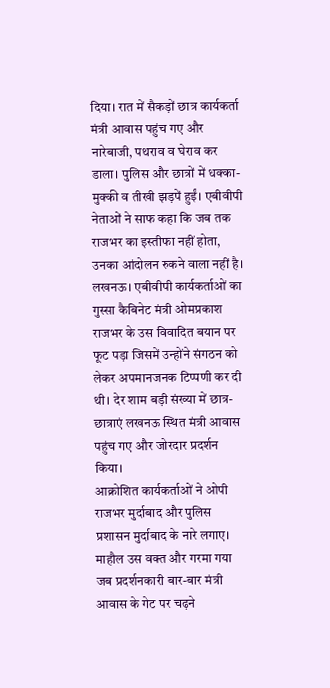दिया। रात में सैकड़ों छात्र कार्यकर्ता मंत्री आवास पहुंच गए और नारेबाजी, पथराव व घेराव कर डाला। पुलिस और छात्रों में धक्का-मुक्की व तीखी झड़पें हुईं। एबीवीपी नेताओं ने साफ कहा कि जब तक राजभर का इस्तीफा नहीं होता, उनका आंदोलन रुकने वाला नहीं है।
लखनऊ। एबीवीपी कार्यकर्ताओं का गुस्सा कैबिनेट मंत्री ओमप्रकाश राजभर के उस विवादित बयान पर फूट पड़ा जिसमें उन्होंने संगठन को लेकर अपमानजनक टिप्पणी कर दी थी। देर शाम बड़ी संख्या में छात्र-छात्राएं लखनऊ स्थित मंत्री आवास पहुंच गए और जोरदार प्रदर्शन किया।
आक्रोशित कार्यकर्ताओं ने ओपी राजभर मुर्दाबाद और पुलिस प्रशासन मुर्दाबाद के नारे लगाए। माहौल उस वक्त और गरमा गया जब प्रदर्शनकारी बार-बार मंत्री आवास के गेट पर चढ़ने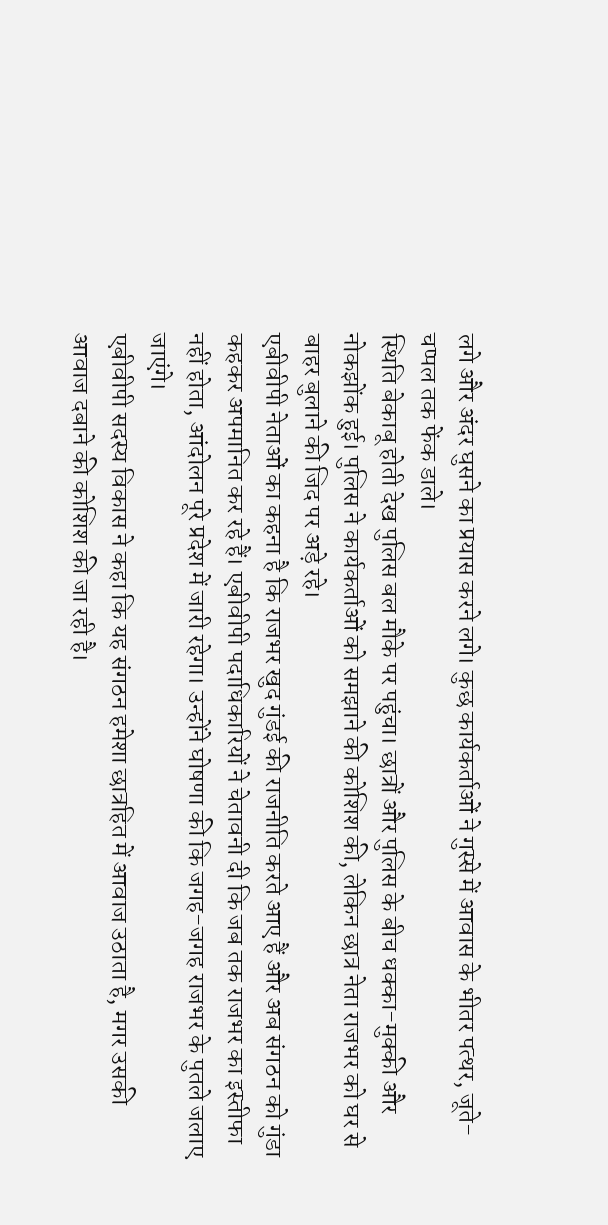लगे और अंदर घुसने का प्रयास करने लगे। कुछ कार्यकर्ताओं ने गुस्से में आवास के भीतर पत्थर, जूते-चप्पल तक फेंक डाले।
स्थिति बेकाबू होती देख पुलिस बल मौके पर पहुंचा। छात्रों और पुलिस के बीच धक्का-मुक्की और नोकझोंक हुई। पुलिस ने कार्यकर्ताओं को समझाने की कोशिश की, लेकिन छात्र नेता राजभर को घर से बाहर बुलाने की जिद पर अड़े रहे।
एबीवीपी नेताओं का कहना है कि राजभर खुद गुंडई की राजनीति करते आए हैं और अब संगठन को गुंडा कहकर अपमानित कर रहे हैं। एबीवीपी पदाधिकारियों ने चेतावनी दी कि जब तक राजभर का इस्तीफा नहीं होता, आंदोलन पूरे प्रदेश में जारी रहेगा। उन्होंने घोषणा की कि जगह-जगह राजभर के पुतले जलाए जाएंगे।
एबीवीपी सदस्य विकास ने कहा कि यह संगठन हमेशा छात्रहित में आवाज उठाता है, मगर उसकी आवाज दबाने की कोशिश की जा रही है।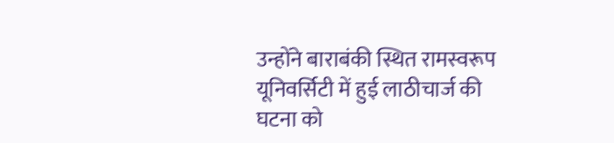उन्होंने बाराबंकी स्थित रामस्वरूप यूनिवर्सिटी में हुई लाठीचार्ज की घटना को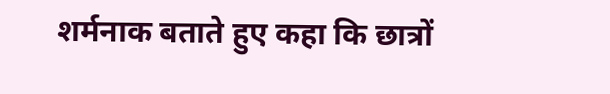शर्मनाक बताते हुए कहा कि छात्रों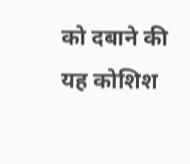को दबाने की यह कोशिश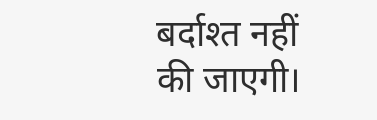बर्दाश्त नहीं की जाएगी।